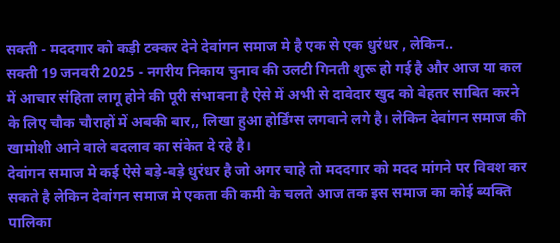सक्ती - मददगार को कड़ी टक्कर देने देवांगन समाज मे है एक से एक धुरंधर , लेकिन..
सक्ती 19 जनवरी 2025 - नगरीय निकाय चुनाव की उलटी गिनती शुरू हो गई है और आज या कल में आचार संहिता लागू होने की पूरी संभावना है ऐसे में अभी से दावेदार खुद को बेहतर साबित करने के लिए चौक चौराहों में अबकी बार,, लिखा हुआ होर्डिंग्स लगवाने लगे है। लेकिन देवांगन समाज की खामोशी आने वाले बदलाव का संकेत दे रहे है।
देवांगन समाज मे कई ऐसे बड़े-बड़े धुरंधर है जो अगर चाहे तो मददगार को मदद मांगने पर विवश कर सकते है लेकिन देवांगन समाज मे एकता की कमी के चलते आज तक इस समाज का कोई ब्यक्ति पालिका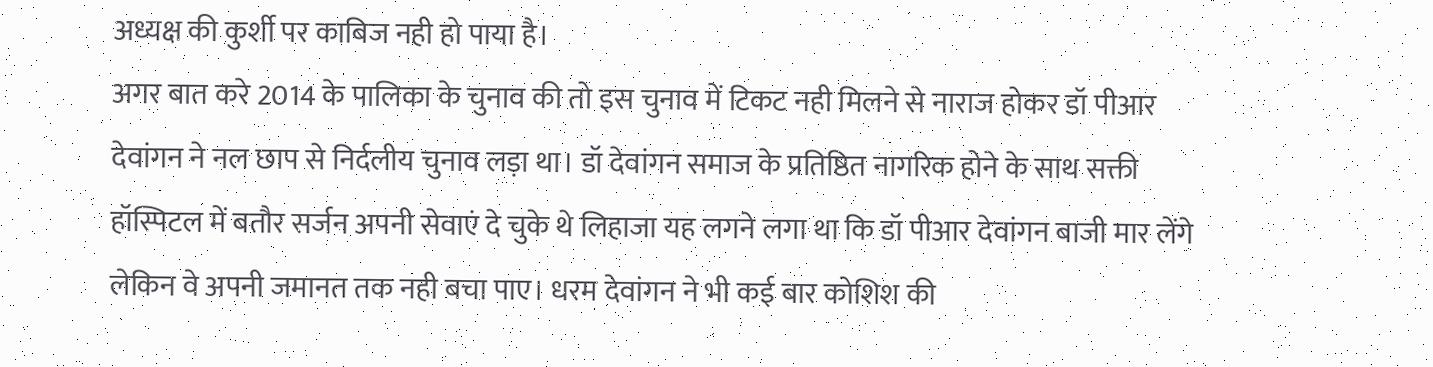अध्यक्ष की कुर्शी पर काबिज नही हो पाया है।
अगर बात करे 2014 के पालिका के चुनाव की तो इस चुनाव में टिकट नही मिलने से नाराज होकर डॉ पीआर देवांगन ने नल छाप से निर्दलीय चुनाव लड़ा था। डॉ देवांगन समाज के प्रतिष्ठित नागरिक होने के साथ सक्ती हॉस्पिटल में बतौर सर्जन अपनी सेवाएं दे चुके थे लिहाजा यह लगने लगा था कि डॉ पीआर देवांगन बाजी मार लेंगे लेकिन वे अपनी जमानत तक नही बचा पाए। धरम देवांगन ने भी कई बार कोशिश की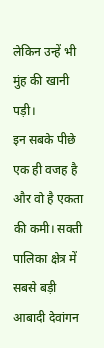लेकिन उन्हें भी मुंह की खानी पड़ी।
इन सबके पीछे एक ही वजह है और वो है एकता की कमी। सक्ती पालिका क्षेत्र में सबसे बड़ी आबादी देवांगन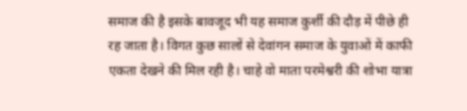समाज की है इसके बावजूद भी यह समाज कुर्शी की दौड़ में पीछे ही रह जाता है। विगत कुछ सालों से देवांगन समाज के युवाओं में काफी एकता देखने की मिल रही है। चाहे वो माता परमेश्वरी की शोभा यात्रा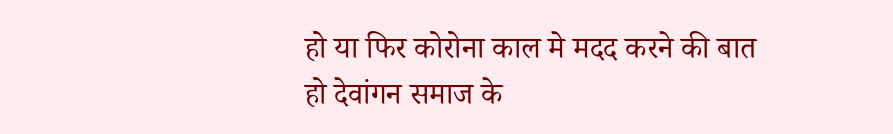हो या फिर कोरोना काल मे मदद करने की बात हो देवांगन समाज के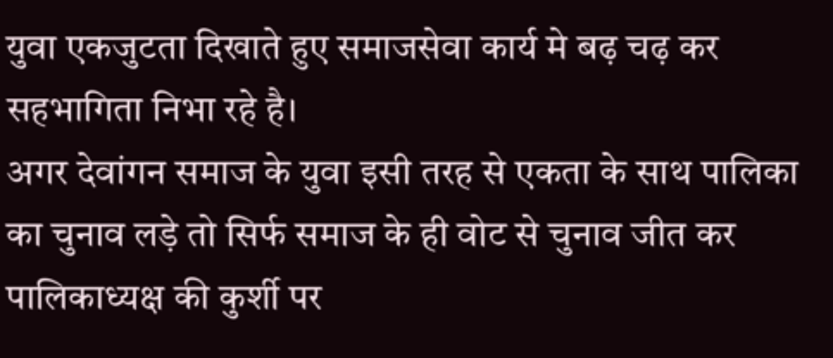युवा एकजुटता दिखाते हुए समाजसेवा कार्य मे बढ़ चढ़ कर सहभागिता निभा रहे है।
अगर देवांगन समाज के युवा इसी तरह से एकता के साथ पालिका का चुनाव लड़े तो सिर्फ समाज के ही वोट से चुनाव जीत कर पालिकाध्यक्ष की कुर्शी पर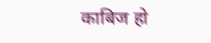काबिज हो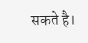सकते है।